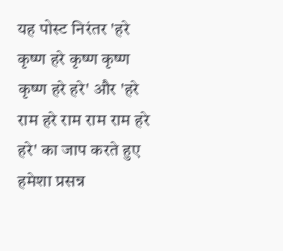यह पोस्ट निरंतर 'हरे कृष्ण हरे कृष्ण कृष्ण कृष्ण हरे हरे' और 'हरे राम हरे राम राम राम हरे हरे' का जाप करते हुए हमेशा प्रसन्न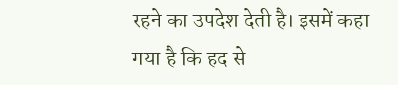रहने का उपदेश देती है। इसमें कहा गया है कि हद से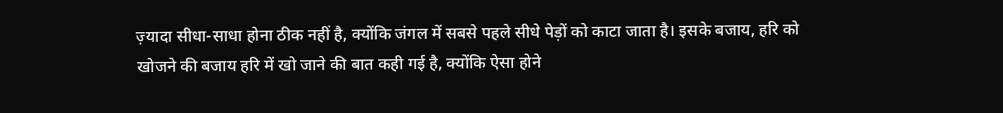ज़्यादा सीधा-साधा होना ठीक नहीं है, क्योंकि जंगल में सबसे पहले सीधे पेड़ों को काटा जाता है। इसके बजाय, हरि को खोजने की बजाय हरि में खो जाने की बात कही गई है, क्योंकि ऐसा होने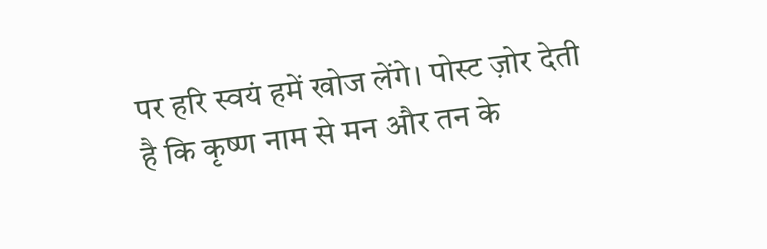पर हरि स्वयं हमें खोज लेंगे। पोस्ट ज़ोर देती है कि कृष्ण नाम से मन और तन के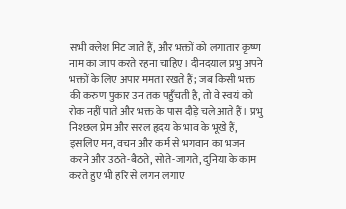सभी क्लेश मिट जाते हैं, और भक्तों को लगातार कृष्ण नाम का जाप करते रहना चाहिए। दीनदयाल प्रभु अपने भक्तों के लिए अपार ममता रखते हैं; जब किसी भक्त की करुण पुकार उन तक पहुँचती है, तो वे स्वयं को रोक नहीं पाते और भक्त के पास दौड़े चले आते हैं। प्रभु निश्छल प्रेम और सरल हृदय के भाव के भूखे हैं, इसलिए मन, वचन और कर्म से भगवान का भजन करने और उठते-बैठते, सोते-जागते, दुनिया के काम करते हुए भी हरि से लगन लगाए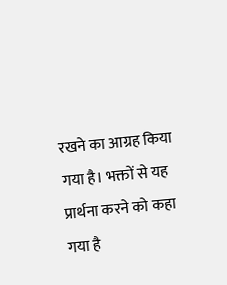रखने का आग्रह किया गया है। भक्तों से यह प्रार्थना करने को कहा गया है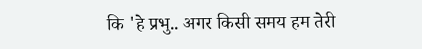कि 'हे प्रभु.. अगर किसी समय हम तेरी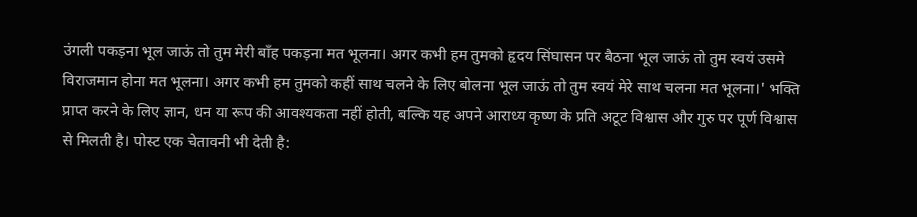उंगली पकड़ना भूल जाऊं तो तुम मेरी बाँह पकड़ना मत भूलना। अगर कभी हम तुमको हृदय सिंघासन पर बैठना भूल जाऊं तो तुम स्वयं उसमे विराजमान होना मत भूलना। अगर कभी हम तुमको कहीं साथ चलने के लिए बोलना भूल जाऊं तो तुम स्वयं मेरे साथ चलना मत भूलना।' भक्ति प्राप्त करने के लिए ज्ञान, धन या रूप की आवश्यकता नहीं होती, बल्कि यह अपने आराध्य कृष्ण के प्रति अटूट विश्वास और गुरु पर पूर्ण विश्वास से मिलती है। पोस्ट एक चेतावनी भी देती है: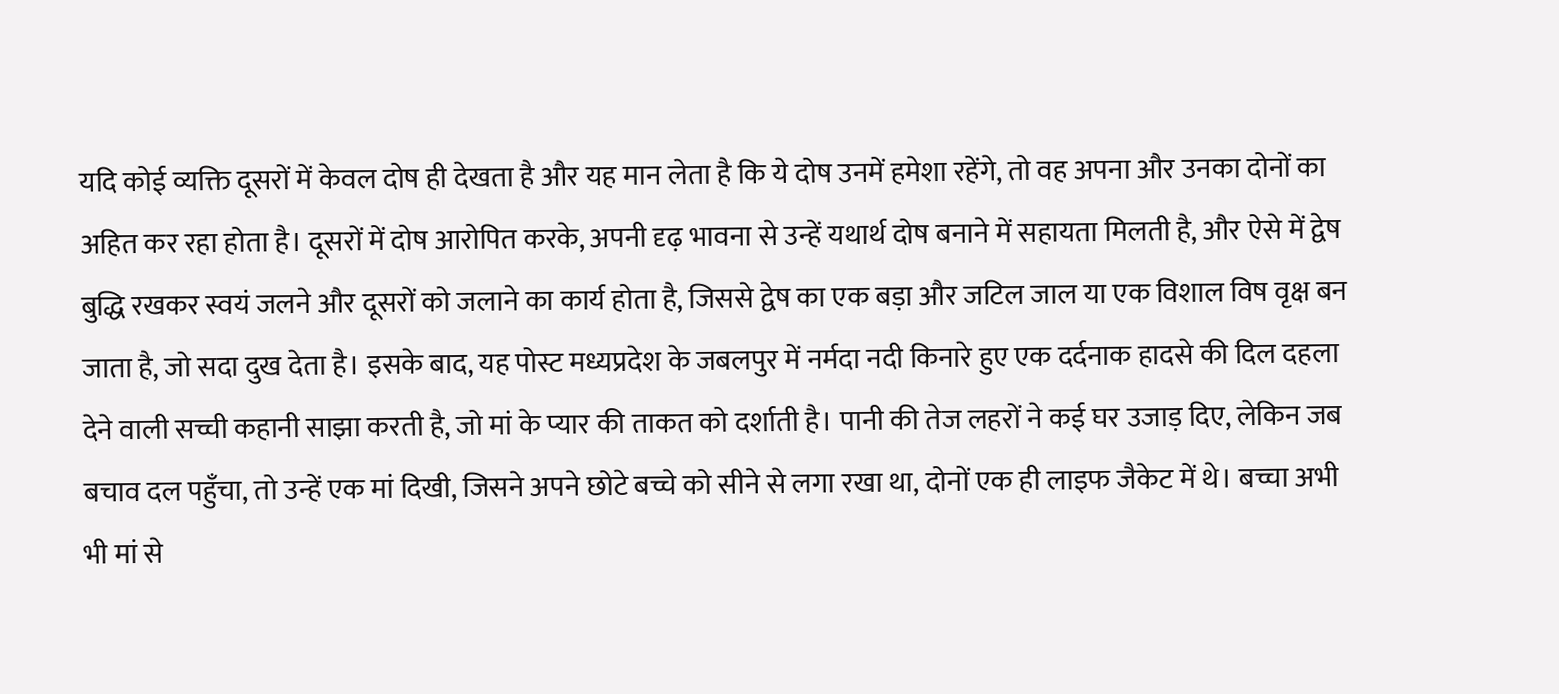यदि कोई व्यक्ति दूसरों में केवल दोष ही देखता है और यह मान लेता है कि ये दोष उनमें हमेशा रहेंगे, तो वह अपना और उनका दोनों का अहित कर रहा होता है। दूसरों में दोष आरोपित करके, अपनी दृढ़ भावना से उन्हें यथार्थ दोष बनाने में सहायता मिलती है, और ऐसे में द्वेष बुद्धि रखकर स्वयं जलने और दूसरों को जलाने का कार्य होता है, जिससे द्वेष का एक बड़ा और जटिल जाल या एक विशाल विष वृक्ष बन जाता है, जो सदा दुख देता है। इसके बाद, यह पोस्ट मध्यप्रदेश के जबलपुर में नर्मदा नदी किनारे हुए एक दर्दनाक हादसे की दिल दहला देने वाली सच्ची कहानी साझा करती है, जो मां के प्यार की ताकत को दर्शाती है। पानी की तेज लहरों ने कई घर उजाड़ दिए, लेकिन जब बचाव दल पहुँचा, तो उन्हें एक मां दिखी, जिसने अपने छोटे बच्चे को सीने से लगा रखा था, दोनों एक ही लाइफ जैकेट में थे। बच्चा अभी भी मां से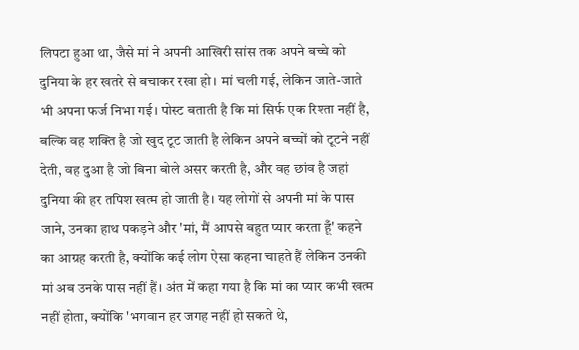लिपटा हुआ था, जैसे मां ने अपनी आखिरी सांस तक अपने बच्चे को दुनिया के हर खतरे से बचाकर रखा हो। मां चली गई, लेकिन जाते-जाते भी अपना फर्ज निभा गई। पोस्ट बताती है कि मां सिर्फ एक रिश्ता नहीं है, बल्कि वह शक्ति है जो खुद टूट जाती है लेकिन अपने बच्चों को टूटने नहीं देती, वह दुआ है जो बिना बोले असर करती है, और वह छांव है जहां दुनिया की हर तपिश खत्म हो जाती है। यह लोगों से अपनी मां के पास जाने, उनका हाथ पकड़ने और 'मां, मैं आपसे बहुत प्यार करता हूँ' कहने का आग्रह करती है, क्योंकि कई लोग ऐसा कहना चाहते हैं लेकिन उनकी मां अब उनके पास नहीं हैं। अंत में कहा गया है कि मां का प्यार कभी खत्म नहीं होता, क्योंकि 'भगवान हर जगह नहीं हो सकते थे,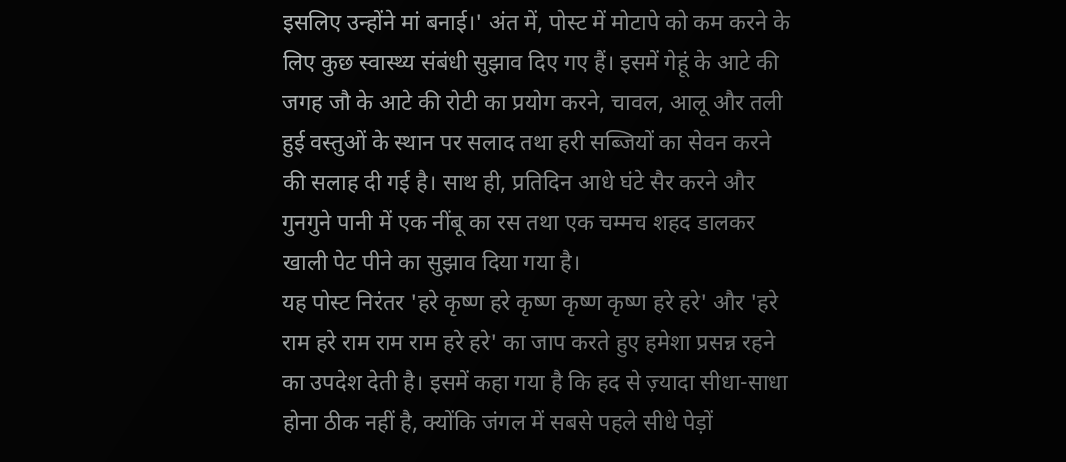इसलिए उन्होंने मां बनाई।' अंत में, पोस्ट में मोटापे को कम करने के लिए कुछ स्वास्थ्य संबंधी सुझाव दिए गए हैं। इसमें गेहूं के आटे की जगह जौ के आटे की रोटी का प्रयोग करने, चावल, आलू और तली हुई वस्तुओं के स्थान पर सलाद तथा हरी सब्जियों का सेवन करने की सलाह दी गई है। साथ ही, प्रतिदिन आधे घंटे सैर करने और गुनगुने पानी में एक नींबू का रस तथा एक चम्मच शहद डालकर खाली पेट पीने का सुझाव दिया गया है।
यह पोस्ट निरंतर 'हरे कृष्ण हरे कृष्ण कृष्ण कृष्ण हरे हरे' और 'हरे राम हरे राम राम राम हरे हरे' का जाप करते हुए हमेशा प्रसन्न रहने का उपदेश देती है। इसमें कहा गया है कि हद से ज़्यादा सीधा-साधा होना ठीक नहीं है, क्योंकि जंगल में सबसे पहले सीधे पेड़ों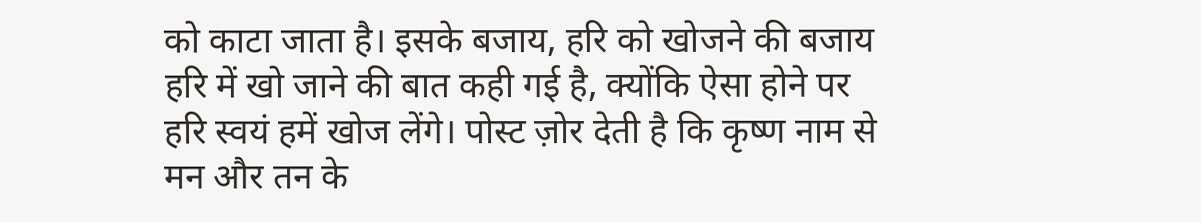को काटा जाता है। इसके बजाय, हरि को खोजने की बजाय हरि में खो जाने की बात कही गई है, क्योंकि ऐसा होने पर हरि स्वयं हमें खोज लेंगे। पोस्ट ज़ोर देती है कि कृष्ण नाम से मन और तन के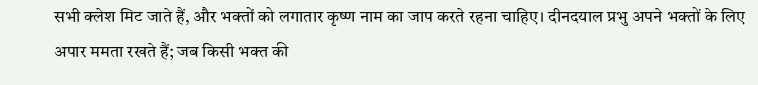सभी क्लेश मिट जाते हैं, और भक्तों को लगातार कृष्ण नाम का जाप करते रहना चाहिए। दीनदयाल प्रभु अपने भक्तों के लिए अपार ममता रखते हैं; जब किसी भक्त की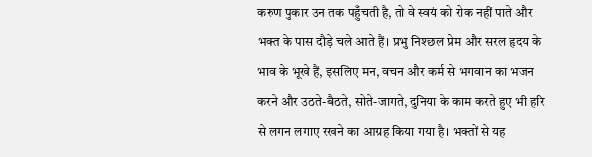करुण पुकार उन तक पहुँचती है, तो वे स्वयं को रोक नहीं पाते और भक्त के पास दौड़े चले आते हैं। प्रभु निश्छल प्रेम और सरल हृदय के भाव के भूखे हैं, इसलिए मन, वचन और कर्म से भगवान का भजन करने और उठते-बैठते, सोते-जागते, दुनिया के काम करते हुए भी हरि से लगन लगाए रखने का आग्रह किया गया है। भक्तों से यह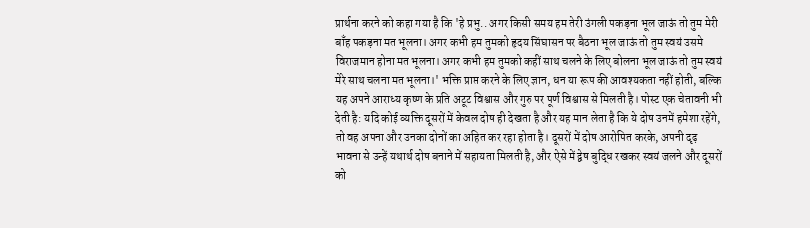प्रार्थना करने को कहा गया है कि 'हे प्रभु.. अगर किसी समय हम तेरी उंगली पकड़ना भूल जाऊं तो तुम मेरी बाँह पकड़ना मत भूलना। अगर कभी हम तुमको हृदय सिंघासन पर बैठना भूल जाऊं तो तुम स्वयं उसमे विराजमान होना मत भूलना। अगर कभी हम तुमको कहीं साथ चलने के लिए बोलना भूल जाऊं तो तुम स्वयं मेरे साथ चलना मत भूलना।' भक्ति प्राप्त करने के लिए ज्ञान, धन या रूप की आवश्यकता नहीं होती, बल्कि यह अपने आराध्य कृष्ण के प्रति अटूट विश्वास और गुरु पर पूर्ण विश्वास से मिलती है। पोस्ट एक चेतावनी भी देती है: यदि कोई व्यक्ति दूसरों में केवल दोष ही देखता है और यह मान लेता है कि ये दोष उनमें हमेशा रहेंगे, तो वह अपना और उनका दोनों का अहित कर रहा होता है। दूसरों में दोष आरोपित करके, अपनी दृढ़ भावना से उन्हें यथार्थ दोष बनाने में सहायता मिलती है, और ऐसे में द्वेष बुद्धि रखकर स्वयं जलने और दूसरों को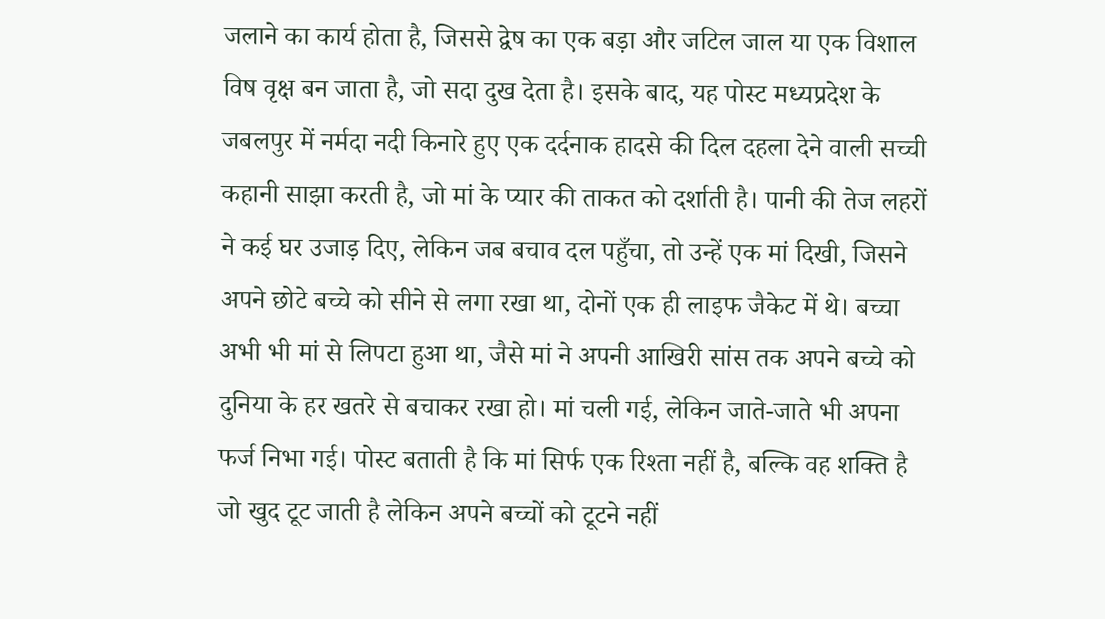जलाने का कार्य होता है, जिससे द्वेष का एक बड़ा और जटिल जाल या एक विशाल विष वृक्ष बन जाता है, जो सदा दुख देता है। इसके बाद, यह पोस्ट मध्यप्रदेश के जबलपुर में नर्मदा नदी किनारे हुए एक दर्दनाक हादसे की दिल दहला देने वाली सच्ची कहानी साझा करती है, जो मां के प्यार की ताकत को दर्शाती है। पानी की तेज लहरों ने कई घर उजाड़ दिए, लेकिन जब बचाव दल पहुँचा, तो उन्हें एक मां दिखी, जिसने अपने छोटे बच्चे को सीने से लगा रखा था, दोनों एक ही लाइफ जैकेट में थे। बच्चा अभी भी मां से लिपटा हुआ था, जैसे मां ने अपनी आखिरी सांस तक अपने बच्चे को दुनिया के हर खतरे से बचाकर रखा हो। मां चली गई, लेकिन जाते-जाते भी अपना फर्ज निभा गई। पोस्ट बताती है कि मां सिर्फ एक रिश्ता नहीं है, बल्कि वह शक्ति है जो खुद टूट जाती है लेकिन अपने बच्चों को टूटने नहीं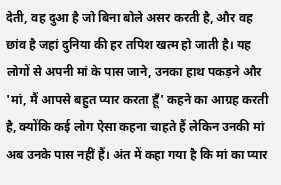देती, वह दुआ है जो बिना बोले असर करती है, और वह छांव है जहां दुनिया की हर तपिश खत्म हो जाती है। यह लोगों से अपनी मां के पास जाने, उनका हाथ पकड़ने और 'मां, मैं आपसे बहुत प्यार करता हूँ' कहने का आग्रह करती है, क्योंकि कई लोग ऐसा कहना चाहते हैं लेकिन उनकी मां अब उनके पास नहीं हैं। अंत में कहा गया है कि मां का प्यार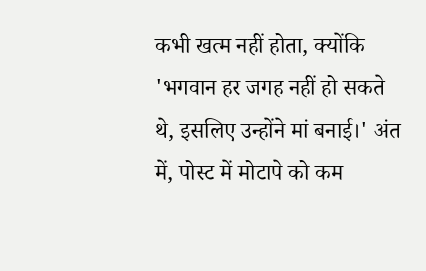कभी खत्म नहीं होता, क्योंकि 'भगवान हर जगह नहीं हो सकते थे, इसलिए उन्होंने मां बनाई।' अंत में, पोस्ट में मोटापे को कम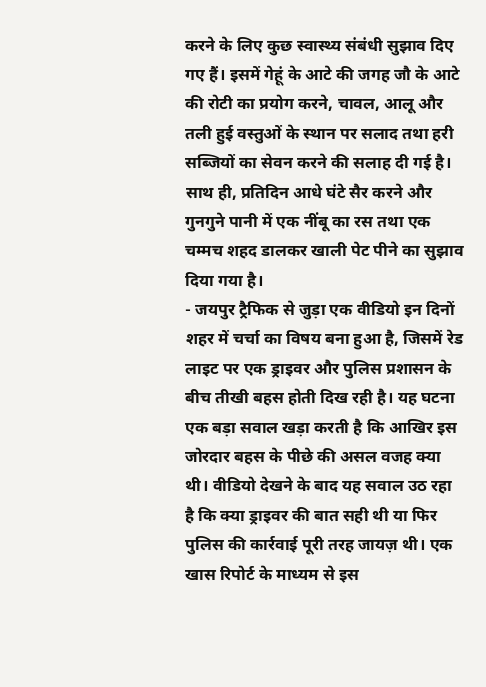करने के लिए कुछ स्वास्थ्य संबंधी सुझाव दिए गए हैं। इसमें गेहूं के आटे की जगह जौ के आटे की रोटी का प्रयोग करने, चावल, आलू और तली हुई वस्तुओं के स्थान पर सलाद तथा हरी सब्जियों का सेवन करने की सलाह दी गई है। साथ ही, प्रतिदिन आधे घंटे सैर करने और गुनगुने पानी में एक नींबू का रस तथा एक चम्मच शहद डालकर खाली पेट पीने का सुझाव दिया गया है।
- जयपुर ट्रैफिक से जुड़ा एक वीडियो इन दिनों शहर में चर्चा का विषय बना हुआ है, जिसमें रेड लाइट पर एक ड्राइवर और पुलिस प्रशासन के बीच तीखी बहस होती दिख रही है। यह घटना एक बड़ा सवाल खड़ा करती है कि आखिर इस जोरदार बहस के पीछे की असल वजह क्या थी। वीडियो देखने के बाद यह सवाल उठ रहा है कि क्या ड्राइवर की बात सही थी या फिर पुलिस की कार्रवाई पूरी तरह जायज़ थी। एक खास रिपोर्ट के माध्यम से इस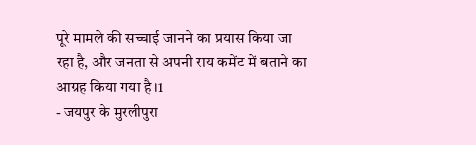पूरे मामले की सच्चाई जानने का प्रयास किया जा रहा है, और जनता से अपनी राय कमेंट में बताने का आग्रह किया गया है।1
- जयपुर के मुरलीपुरा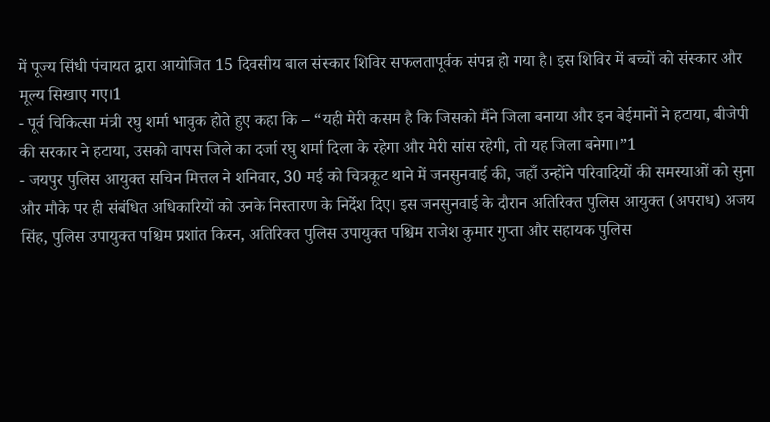में पूज्य सिंधी पंचायत द्वारा आयोजित 15 दिवसीय बाल संस्कार शिविर सफलतापूर्वक संपन्न हो गया है। इस शिविर में बच्चों को संस्कार और मूल्य सिखाए गए।1
- पूर्व चिकित्सा मंत्री रघु शर्मा भावुक होते हुए कहा कि – “यही मेरी कसम है कि जिसको मैंने जिला बनाया और इन बेईमानों ने हटाया, बीजेपी की सरकार ने हटाया, उसको वापस जिले का दर्जा रघु शर्मा दिला के रहेगा और मेरी सांस रहेगी, तो यह जिला बनेगा।”1
- जयपुर पुलिस आयुक्त सचिन मित्तल ने शनिवार, 30 मई को चित्रकूट थाने में जनसुनवाई की, जहाँ उन्होंने परिवादियों की समस्याओं को सुना और मौके पर ही संबंधित अधिकारियों को उनके निस्तारण के निर्देश दिए। इस जनसुनवाई के दौरान अतिरिक्त पुलिस आयुक्त (अपराध) अजय सिंह, पुलिस उपायुक्त पश्चिम प्रशांत किरन, अतिरिक्त पुलिस उपायुक्त पश्चिम राजेश कुमार गुप्ता और सहायक पुलिस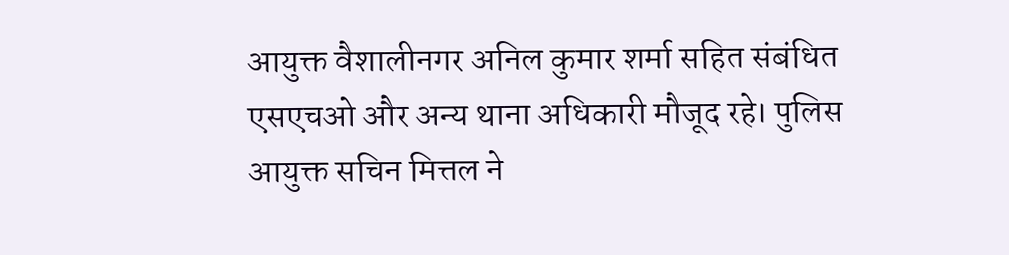आयुक्त वैशालीनगर अनिल कुमार शर्मा सहित संबंधित एसएचओ और अन्य थाना अधिकारी मौजूद रहे। पुलिस आयुक्त सचिन मित्तल ने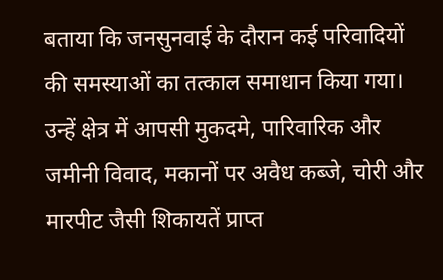बताया कि जनसुनवाई के दौरान कई परिवादियों की समस्याओं का तत्काल समाधान किया गया। उन्हें क्षेत्र में आपसी मुकदमे, पारिवारिक और जमीनी विवाद, मकानों पर अवैध कब्जे, चोरी और मारपीट जैसी शिकायतें प्राप्त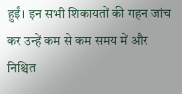हुईं। इन सभी शिकायतों की गहन जांच कर उन्हें कम से कम समय में और निश्चित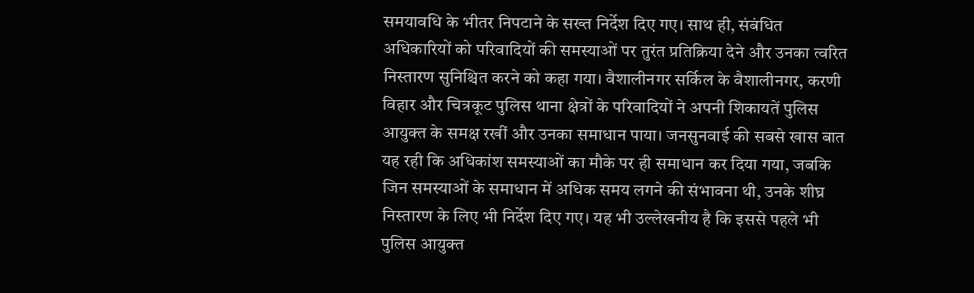समयावधि के भीतर निपटाने के सख्त निर्देश दिए गए। साथ ही, संबंधित अधिकारियों को परिवादियों की समस्याओं पर तुरंत प्रतिक्रिया देने और उनका त्वरित निस्तारण सुनिश्चित करने को कहा गया। वैशालीनगर सर्किल के वैशालीनगर, करणी विहार और चित्रकूट पुलिस थाना क्षेत्रों के परिवादियों ने अपनी शिकायतें पुलिस आयुक्त के समक्ष रखीं और उनका समाधान पाया। जनसुनवाई की सबसे खास बात यह रही कि अधिकांश समस्याओं का मौके पर ही समाधान कर दिया गया, जबकि जिन समस्याओं के समाधान में अधिक समय लगने की संभावना थी, उनके शीघ्र निस्तारण के लिए भी निर्देश दिए गए। यह भी उल्लेखनीय है कि इससे पहले भी पुलिस आयुक्त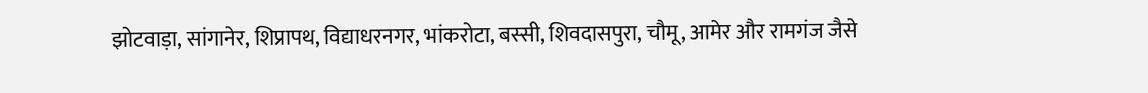झोटवाड़ा, सांगानेर, शिप्रापथ, विद्याधरनगर, भांकरोटा, बस्सी, शिवदासपुरा, चौमू, आमेर और रामगंज जैसे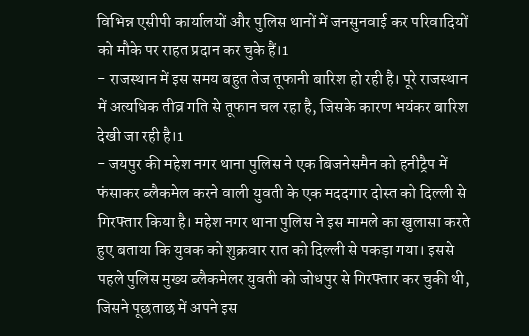विभिन्न एसीपी कार्यालयों और पुलिस थानों में जनसुनवाई कर परिवादियों को मौके पर राहत प्रदान कर चुके हैं।1
- राजस्थान में इस समय बहुत तेज तूफानी बारिश हो रही है। पूरे राजस्थान में अत्यधिक तीव्र गति से तूफान चल रहा है, जिसके कारण भयंकर बारिश देखी जा रही है।1
- जयपुर की महेश नगर थाना पुलिस ने एक बिजनेसमैन को हनीट्रैप में फंसाकर ब्लैकमेल करने वाली युवती के एक मददगार दोस्त को दिल्ली से गिरफ्तार किया है। महेश नगर थाना पुलिस ने इस मामले का खुलासा करते हुए बताया कि युवक को शुक्रवार रात को दिल्ली से पकड़ा गया। इससे पहले पुलिस मुख्य ब्लैकमेलर युवती को जोधपुर से गिरफ्तार कर चुकी थी, जिसने पूछताछ में अपने इस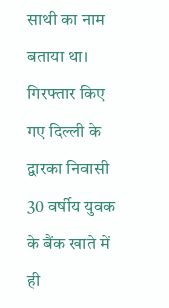साथी का नाम बताया था। गिरफ्तार किए गए दिल्ली के द्वारका निवासी 30 वर्षीय युवक के बैंक खाते में ही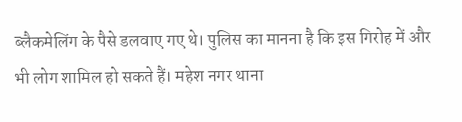ब्लैकमेलिंग के पैसे डलवाए गए थे। पुलिस का मानना है कि इस गिरोह में और भी लोग शामिल हो सकते हैं। महेश नगर थाना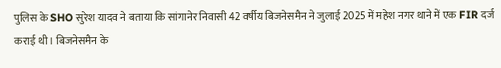पुलिस के SHO सुरेश यादव ने बताया कि सांगानेर निवासी 42 वर्षीय बिजनेसमैन ने जुलाई 2025 में महेश नगर थाने में एक FIR दर्ज कराई थी। बिजनेसमैन के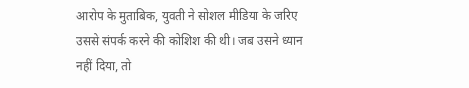आरोप के मुताबिक, युवती ने सोशल मीडिया के जरिए उससे संपर्क करने की कोशिश की थी। जब उसने ध्यान नहीं दिया, तो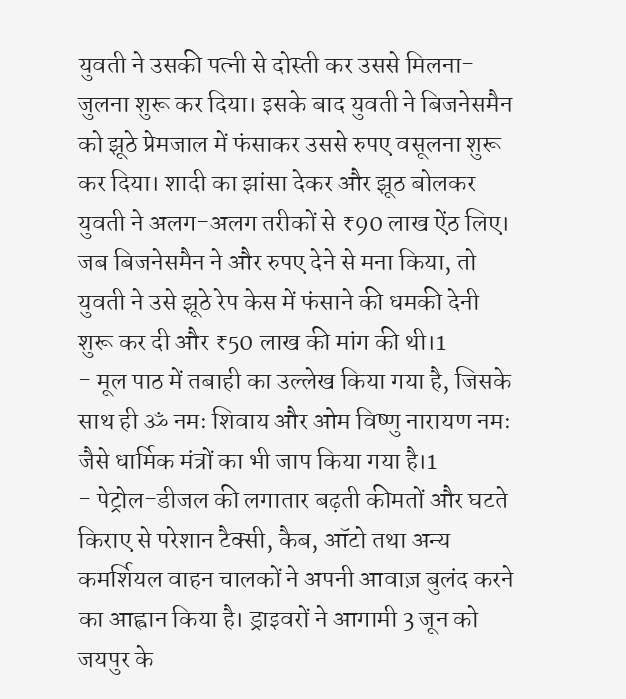युवती ने उसकी पत्नी से दोस्ती कर उससे मिलना-जुलना शुरू कर दिया। इसके बाद युवती ने बिजनेसमैन को झूठे प्रेमजाल में फंसाकर उससे रुपए वसूलना शुरू कर दिया। शादी का झांसा देकर और झूठ बोलकर युवती ने अलग-अलग तरीकों से ₹90 लाख ऐंठ लिए। जब बिजनेसमैन ने और रुपए देने से मना किया, तो युवती ने उसे झूठे रेप केस में फंसाने की धमकी देनी शुरू कर दी और ₹50 लाख की मांग की थी।1
- मूल पाठ में तबाही का उल्लेख किया गया है, जिसके साथ ही ॐ नमः शिवाय और ओम विष्णु नारायण नमः जैसे धार्मिक मंत्रों का भी जाप किया गया है।1
- पेट्रोल-डीजल की लगातार बढ़ती कीमतों और घटते किराए से परेशान टैक्सी, कैब, ऑटो तथा अन्य कमर्शियल वाहन चालकों ने अपनी आवाज़ बुलंद करने का आह्वान किया है। ड्राइवरों ने आगामी 3 जून को जयपुर के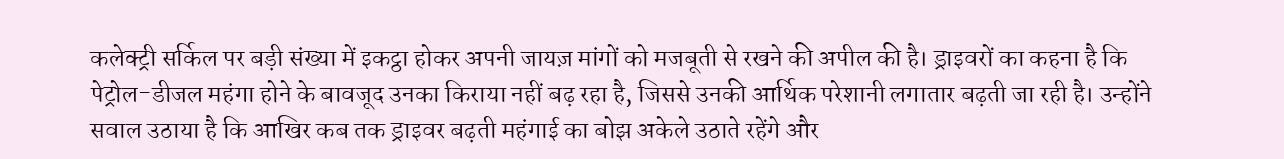कलेक्ट्री सर्किल पर बड़ी संख्या में इकट्ठा होकर अपनी जायज़ मांगों को मजबूती से रखने की अपील की है। ड्राइवरों का कहना है कि पेट्रोल-डीजल महंगा होने के बावजूद उनका किराया नहीं बढ़ रहा है, जिससे उनकी आर्थिक परेशानी लगातार बढ़ती जा रही है। उन्होंने सवाल उठाया है कि आखिर कब तक ड्राइवर बढ़ती महंगाई का बोझ अकेले उठाते रहेंगे और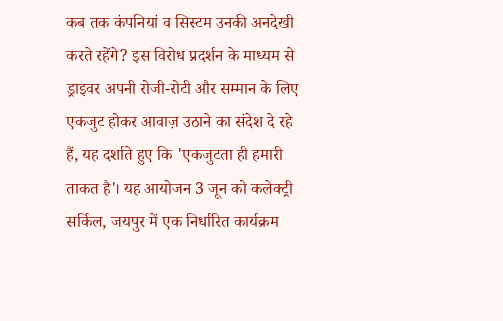कब तक कंपनियां व सिस्टम उनकी अनदेखी करते रहेंगे? इस विरोध प्रदर्शन के माध्यम से ड्राइवर अपनी रोजी-रोटी और सम्मान के लिए एकजुट होकर आवाज़ उठाने का संदेश दे रहे हैं, यह दर्शाते हुए कि 'एकजुटता ही हमारी ताकत है'। यह आयोजन 3 जून को कलेक्ट्री सर्किल, जयपुर में एक निर्धारित कार्यक्रम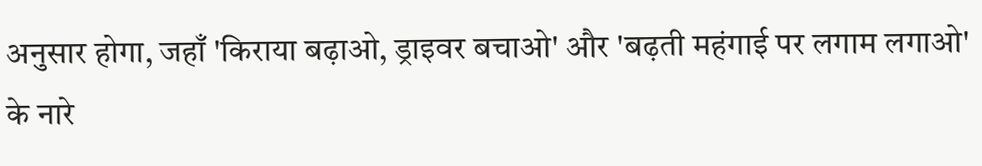अनुसार होगा, जहाँ 'किराया बढ़ाओ, ड्राइवर बचाओ' और 'बढ़ती महंगाई पर लगाम लगाओ' के नारे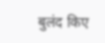बुलंद किए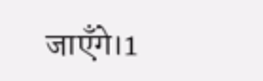जाएँगे।1